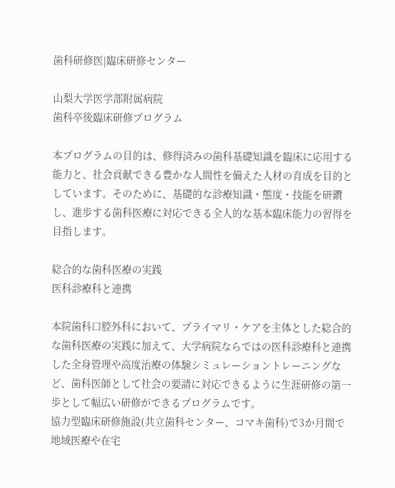歯科研修医|臨床研修センター

山梨大学医学部附属病院
歯科卒後臨床研修プログラム

本プログラムの目的は、修得済みの歯科基礎知識を臨床に応用する能力と、社会貢献できる豊かな人間性を備えた人材の育成を目的としています。そのために、基礎的な診療知識・態度・技能を研鑽し、進歩する歯科医療に対応できる全人的な基本臨床能力の習得を目指します。

総合的な歯科医療の実践
医科診療科と連携

本院歯科口腔外科において、プライマリ・ケアを主体とした総合的な歯科医療の実践に加えて、大学病院ならではの医科診療科と連携した全身管理や高度治療の体験シミュレーショントレーニングなど、歯科医師として社会の要請に対応できるように生涯研修の第一歩として幅広い研修ができるプログラムです。
協力型臨床研修施設(共立歯科センター、コマキ歯科)で3か月間で地域医療や在宅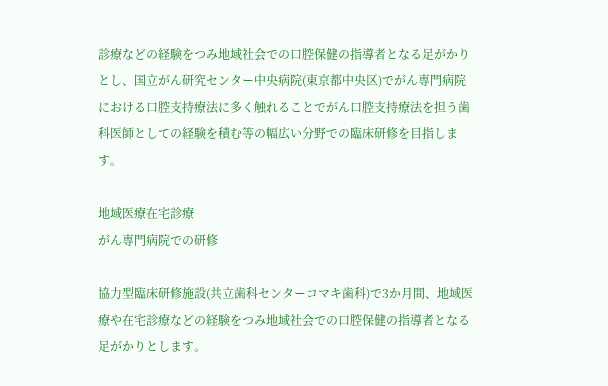診療などの経験をつみ地域社会での口腔保健の指導者となる足がかりとし、国立がん研究センター中央病院(東京都中央区)でがん専門病院における口腔支持療法に多く触れることでがん口腔支持療法を担う歯科医師としての経験を積む等の幅広い分野での臨床研修を目指します。

地域医療在宅診療
がん専門病院での研修

協力型臨床研修施設(共立歯科センターコマキ歯科)で3か月間、地域医療や在宅診療などの経験をつみ地域社会での口腔保健の指導者となる足がかりとします。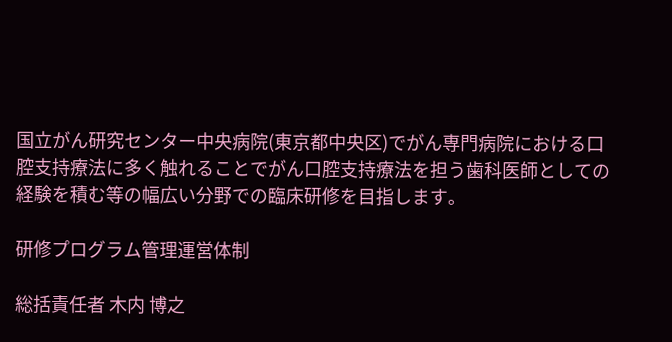国立がん研究センター中央病院(東京都中央区)でがん専門病院における口腔支持療法に多く触れることでがん口腔支持療法を担う歯科医師としての経験を積む等の幅広い分野での臨床研修を目指します。

研修プログラム管理運営体制

総括責任者 木内 博之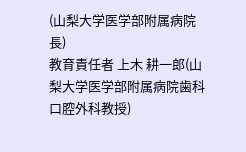(山梨大学医学部附属病院長)
教育責任者 上木 耕一郎(山梨大学医学部附属病院歯科口腔外科教授)